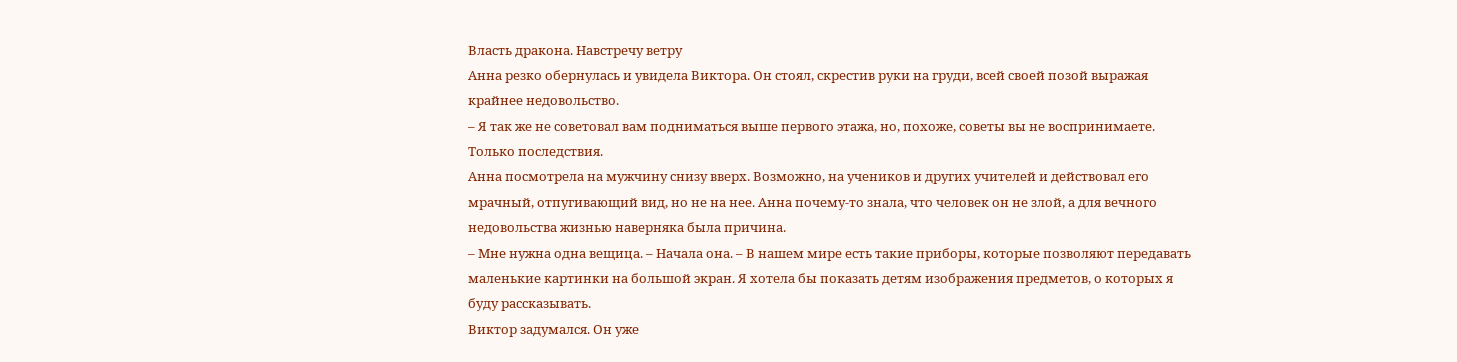Власть дракона. Навстречу ветру
Анна резко обернулась и увидела Виктора. Он стоял, скрестив руки на груди, всей своей позой выражая крайнее недовольство.
– Я так же не советовал вам подниматься выше первого этажа, но, похоже, советы вы не воспринимаете. Только последствия.
Анна посмотрела на мужчину снизу вверх. Возможно, на учеников и других учителей и действовал его мрачный, отпугивающий вид, но не на нее. Анна почему‑то знала, что человек он не злой, а для вечного недовольства жизнью наверняка была причина.
– Мне нужна одна вещица. – Начала она. – В нашем мире есть такие приборы, которые позволяют передавать маленькие картинки на большой экран. Я хотела бы показать детям изображения предметов, о которых я буду рассказывать.
Виктор задумался. Он уже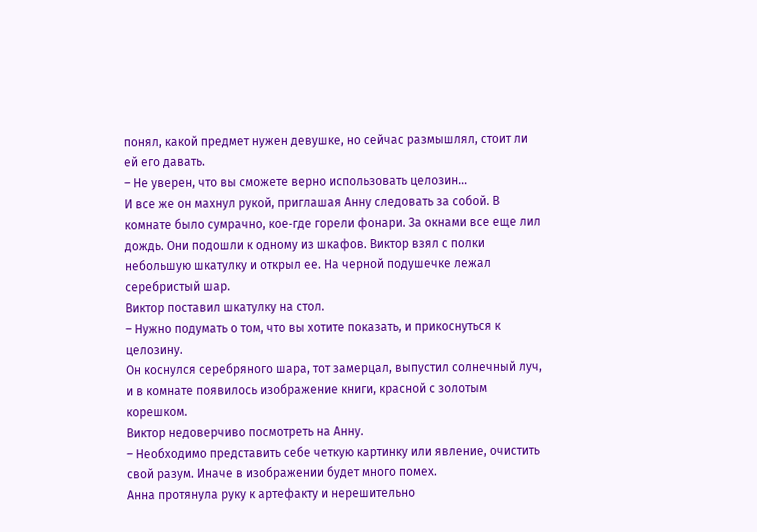понял, какой предмет нужен девушке, но сейчас размышлял, стоит ли ей его давать.
– Не уверен, что вы сможете верно использовать целозин…
И все же он махнул рукой, приглашая Анну следовать за собой. В комнате было сумрачно, кое‑где горели фонари. За окнами все еще лил дождь. Они подошли к одному из шкафов. Виктор взял с полки небольшую шкатулку и открыл ее. На черной подушечке лежал серебристый шар.
Виктор поставил шкатулку на стол.
– Нужно подумать о том, что вы хотите показать, и прикоснуться к целозину.
Он коснулся серебряного шара, тот замерцал, выпустил солнечный луч, и в комнате появилось изображение книги, красной с золотым корешком.
Виктор недоверчиво посмотреть на Анну.
– Необходимо представить себе четкую картинку или явление, очистить свой разум. Иначе в изображении будет много помех.
Анна протянула руку к артефакту и нерешительно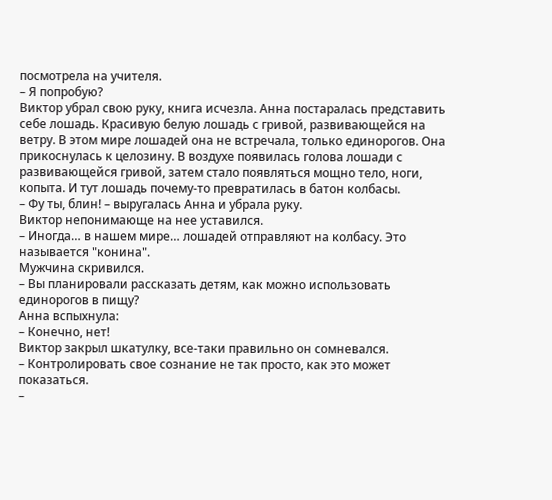посмотрела на учителя.
– Я попробую?
Виктор убрал свою руку, книга исчезла. Анна постаралась представить себе лошадь. Красивую белую лошадь с гривой, развивающейся на ветру. В этом мире лошадей она не встречала, только единорогов. Она прикоснулась к целозину. В воздухе появилась голова лошади с развивающейся гривой, затем стало появляться мощно тело, ноги, копыта. И тут лошадь почему‑то превратилась в батон колбасы.
– Фу ты, блин! – выругалась Анна и убрала руку.
Виктор непонимающе на нее уставился.
– Иногда… в нашем мире… лошадей отправляют на колбасу. Это называется "конина".
Мужчина скривился.
– Вы планировали рассказать детям, как можно использовать единорогов в пищу?
Анна вспыхнула:
– Конечно, нет!
Виктор закрыл шкатулку, все‑таки правильно он сомневался.
– Контролировать свое сознание не так просто, как это может показаться.
–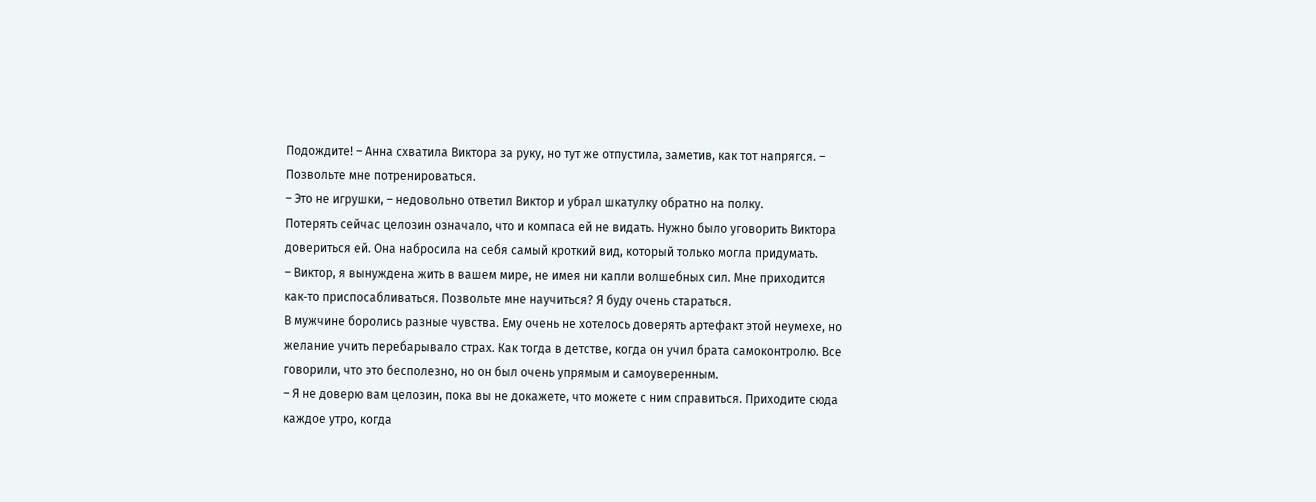Подождите! – Анна схватила Виктора за руку, но тут же отпустила, заметив, как тот напрягся. – Позвольте мне потренироваться.
– Это не игрушки, – недовольно ответил Виктор и убрал шкатулку обратно на полку.
Потерять сейчас целозин означало, что и компаса ей не видать. Нужно было уговорить Виктора довериться ей. Она набросила на себя самый кроткий вид, который только могла придумать.
– Виктор, я вынуждена жить в вашем мире, не имея ни капли волшебных сил. Мне приходится как‑то приспосабливаться. Позвольте мне научиться? Я буду очень стараться.
В мужчине боролись разные чувства. Ему очень не хотелось доверять артефакт этой неумехе, но желание учить перебарывало страх. Как тогда в детстве, когда он учил брата самоконтролю. Все говорили, что это бесполезно, но он был очень упрямым и самоуверенным.
– Я не доверю вам целозин, пока вы не докажете, что можете с ним справиться. Приходите сюда каждое утро, когда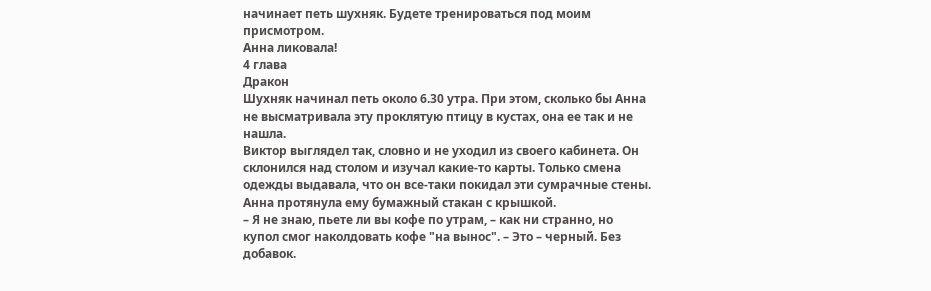начинает петь шухняк. Будете тренироваться под моим присмотром.
Анна ликовала!
4 глава
Дракон
Шухняк начинал петь около 6.30 утра. При этом, сколько бы Анна не высматривала эту проклятую птицу в кустах, она ее так и не нашла.
Виктор выглядел так, словно и не уходил из своего кабинета. Он склонился над столом и изучал какие‑то карты. Только смена одежды выдавала, что он все‑таки покидал эти сумрачные стены.
Анна протянула ему бумажный стакан с крышкой.
– Я не знаю, пьете ли вы кофе по утрам, – как ни странно, но купол смог наколдовать кофе "на вынос". – Это – черный. Без добавок.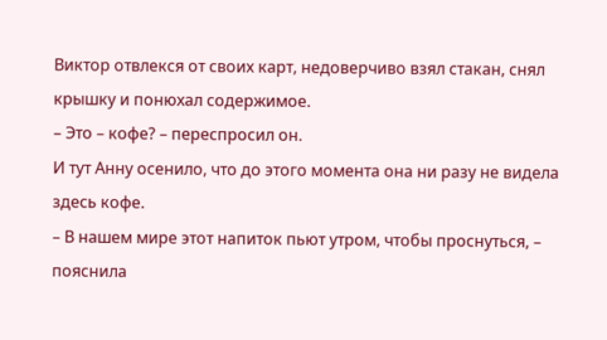Виктор отвлекся от своих карт, недоверчиво взял стакан, снял крышку и понюхал содержимое.
– Это – кофе? – переспросил он.
И тут Анну осенило, что до этого момента она ни разу не видела здесь кофе.
– В нашем мире этот напиток пьют утром, чтобы проснуться, – пояснила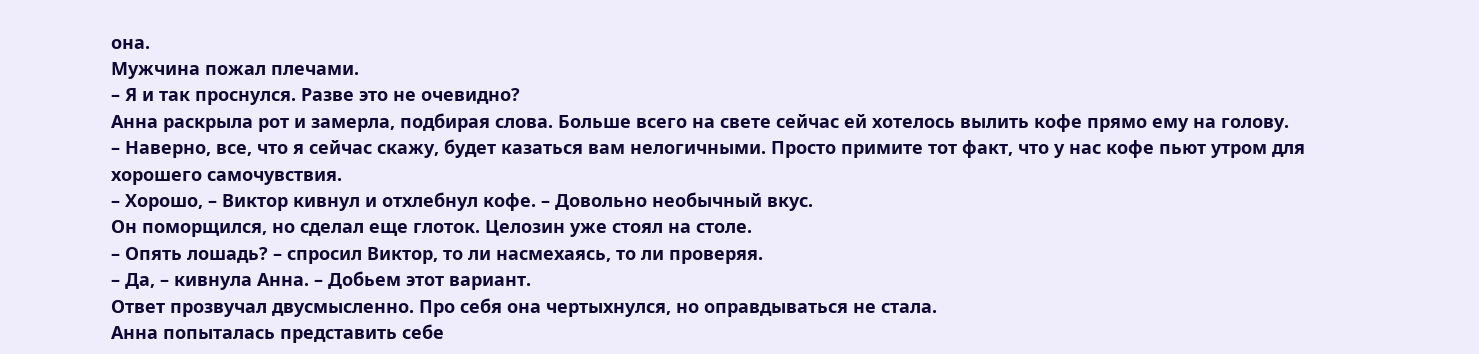она.
Мужчина пожал плечами.
– Я и так проснулся. Разве это не очевидно?
Анна раскрыла рот и замерла, подбирая слова. Больше всего на свете сейчас ей хотелось вылить кофе прямо ему на голову.
– Наверно, все, что я сейчас скажу, будет казаться вам нелогичными. Просто примите тот факт, что у нас кофе пьют утром для хорошего самочувствия.
– Хорошо, – Виктор кивнул и отхлебнул кофе. – Довольно необычный вкус.
Он поморщился, но сделал еще глоток. Целозин уже стоял на столе.
– Опять лошадь? – спросил Виктор, то ли насмехаясь, то ли проверяя.
– Да, – кивнула Анна. – Добьем этот вариант.
Ответ прозвучал двусмысленно. Про себя она чертыхнулся, но оправдываться не стала.
Анна попыталась представить себе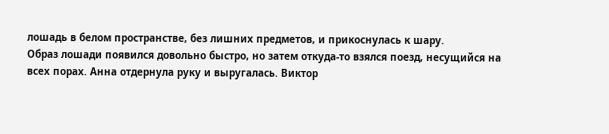лошадь в белом пространстве, без лишних предметов, и прикоснулась к шару.
Образ лошади появился довольно быстро, но затем откуда‑то взялся поезд, несущийся на всех порах. Анна отдернула руку и выругалась. Виктор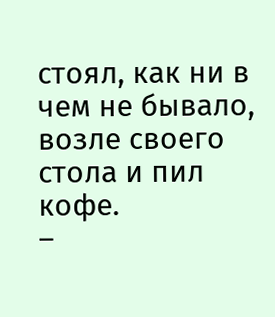стоял, как ни в чем не бывало, возле своего стола и пил кофе.
–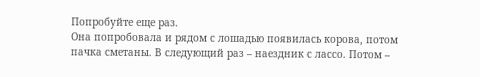Попробуйте еще раз.
Она попробовала и рядом с лошадью появилась корова, потом пачка сметаны. В следующий раз – наездник с лассо. Потом –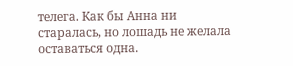телега. Как бы Анна ни старалась, но лошадь не желала оставаться одна.